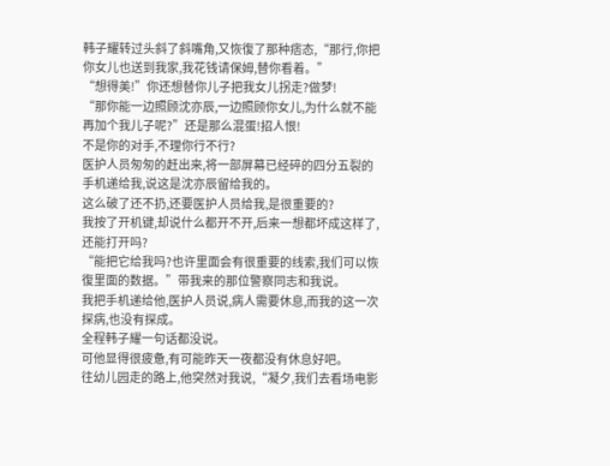韩子耀转过头斜了斜嘴角,又恢復了那种痞态,“那行,你把你女儿也送到我家,我花钱请保姆,替你看着。”
“想得美!”你还想替你儿子把我女儿拐走?做梦!
“那你能一边照顾沈亦辰,一边照顾你女儿,为什么就不能再加个我儿子呢?”还是那么混蛋!招人恨!
不是你的对手,不理你行不行?
医护人员匆匆的赶出来,将一部屏幕已经碎的四分五裂的手机递给我,说这是沈亦辰留给我的。
这么破了还不扔,还要医护人员给我,是很重要的?
我按了开机键,却说什么都开不开,后来一想都坏成这样了,还能打开吗?
“能把它给我吗?也许里面会有很重要的线索,我们可以恢復里面的数据。”带我来的那位警察同志和我说。
我把手机递给他,医护人员说,病人需要休息,而我的这一次探病,也没有探成。
全程韩子耀一句话都没说。
可他显得很疲惫,有可能昨天一夜都没有休息好吧。
往幼儿园走的路上,他突然对我说,“凝夕,我们去看场电影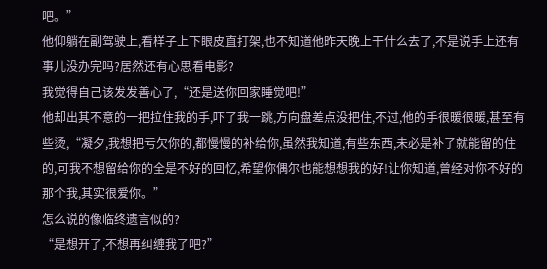吧。”
他仰躺在副驾驶上,看样子上下眼皮直打架,也不知道他昨天晚上干什么去了,不是说手上还有事儿没办完吗?居然还有心思看电影?
我觉得自己该发发善心了,“还是送你回家睡觉吧!”
他却出其不意的一把拉住我的手,吓了我一跳,方向盘差点没把住,不过,他的手很暖很暖,甚至有些烫,“凝夕,我想把亏欠你的,都慢慢的补给你,虽然我知道,有些东西,未必是补了就能留的住的,可我不想留给你的全是不好的回忆,希望你偶尔也能想想我的好!让你知道,曾经对你不好的那个我,其实很爱你。”
怎么说的像临终遗言似的?
“是想开了,不想再纠缠我了吧?”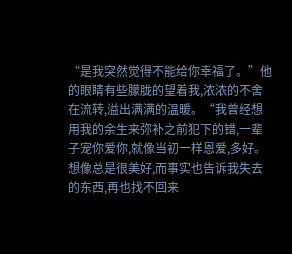“是我突然觉得不能给你幸福了。”他的眼睛有些朦胧的望着我,浓浓的不舍在流转,溢出满满的温暖。“我曾经想用我的余生来弥补之前犯下的错,一辈子宠你爱你,就像当初一样恩爱,多好。想像总是很美好,而事实也告诉我失去的东西,再也找不回来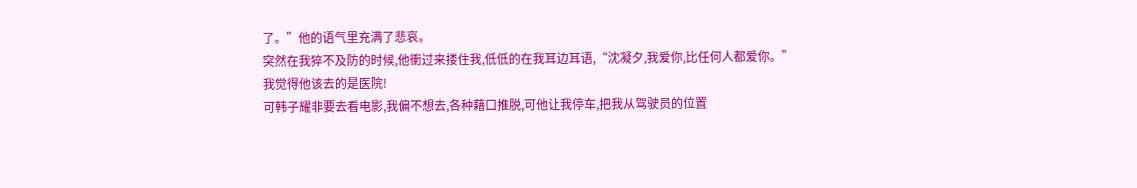了。”他的语气里充满了悲哀。
突然在我猝不及防的时候,他衝过来搂住我,低低的在我耳边耳语,“沈凝夕,我爱你,比任何人都爱你。”
我觉得他该去的是医院!
可韩子耀非要去看电影,我偏不想去,各种藉口推脱,可他让我停车,把我从驾驶员的位置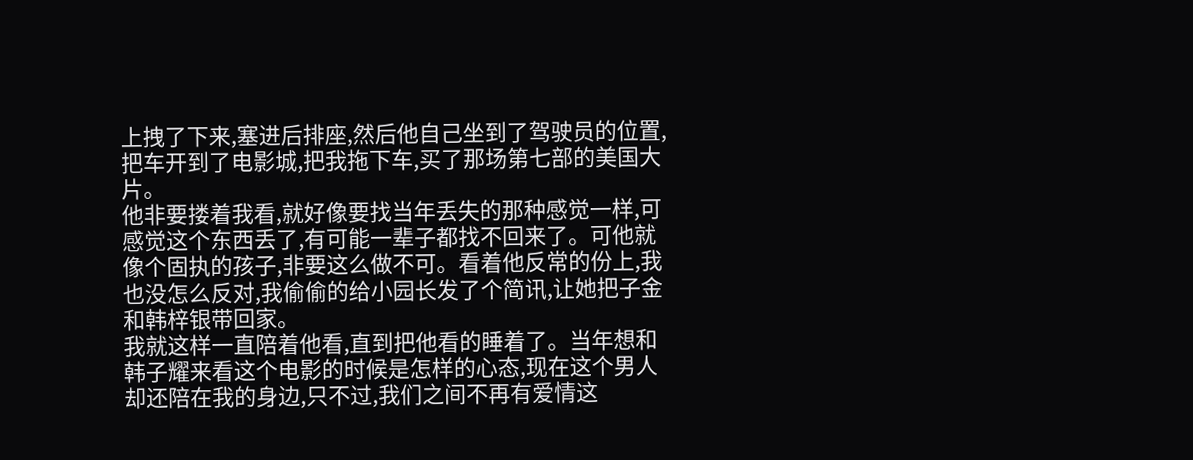上拽了下来,塞进后排座,然后他自己坐到了驾驶员的位置,把车开到了电影城,把我拖下车,买了那场第七部的美国大片。
他非要搂着我看,就好像要找当年丢失的那种感觉一样,可感觉这个东西丢了,有可能一辈子都找不回来了。可他就像个固执的孩子,非要这么做不可。看着他反常的份上,我也没怎么反对,我偷偷的给小园长发了个简讯,让她把子金和韩梓银带回家。
我就这样一直陪着他看,直到把他看的睡着了。当年想和韩子耀来看这个电影的时候是怎样的心态,现在这个男人却还陪在我的身边,只不过,我们之间不再有爱情这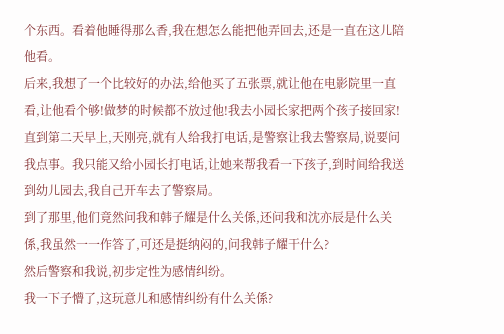个东西。看着他睡得那么香,我在想怎么能把他弄回去,还是一直在这儿陪他看。
后来,我想了一个比较好的办法,给他买了五张票,就让他在电影院里一直看,让他看个够!做梦的时候都不放过他!我去小园长家把两个孩子接回家!
直到第二天早上,天刚亮,就有人给我打电话,是警察让我去警察局,说要问我点事。我只能又给小园长打电话,让她来帮我看一下孩子,到时间给我送到幼儿园去,我自己开车去了警察局。
到了那里,他们竟然问我和韩子耀是什么关係,还问我和沈亦辰是什么关係,我虽然一一作答了,可还是挺纳闷的,问我韩子耀干什么?
然后警察和我说,初步定性为感情纠纷。
我一下子懵了,这玩意儿和感情纠纷有什么关係?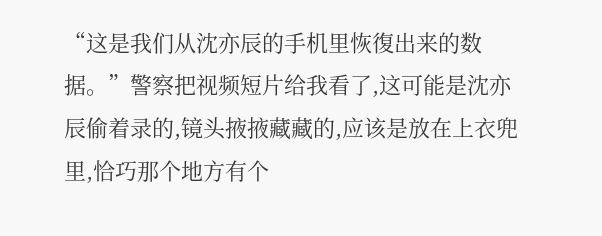“这是我们从沈亦辰的手机里恢復出来的数据。”警察把视频短片给我看了,这可能是沈亦辰偷着录的,镜头掖掖藏藏的,应该是放在上衣兜里,恰巧那个地方有个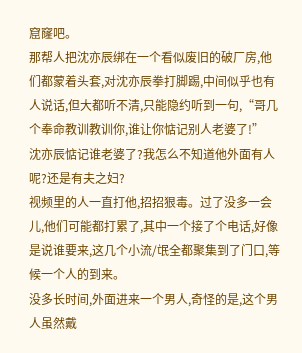窟窿吧。
那帮人把沈亦辰绑在一个看似废旧的破厂房,他们都蒙着头套,对沈亦辰拳打脚踢,中间似乎也有人说话,但大都听不清,只能隐约听到一句,“哥几个奉命教训教训你,谁让你惦记别人老婆了!”
沈亦辰惦记谁老婆了?我怎么不知道他外面有人呢?还是有夫之妇?
视频里的人一直打他,招招狠毒。过了没多一会儿,他们可能都打累了,其中一个接了个电话,好像是说谁要来,这几个小流/氓全都聚集到了门口,等候一个人的到来。
没多长时间,外面进来一个男人,奇怪的是,这个男人虽然戴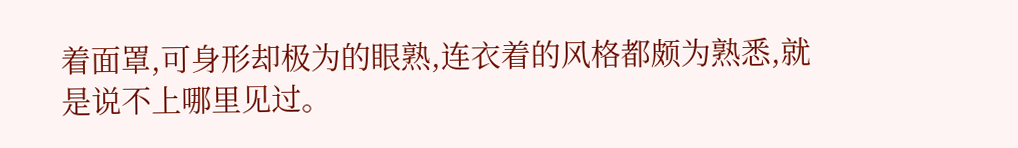着面罩,可身形却极为的眼熟,连衣着的风格都颇为熟悉,就是说不上哪里见过。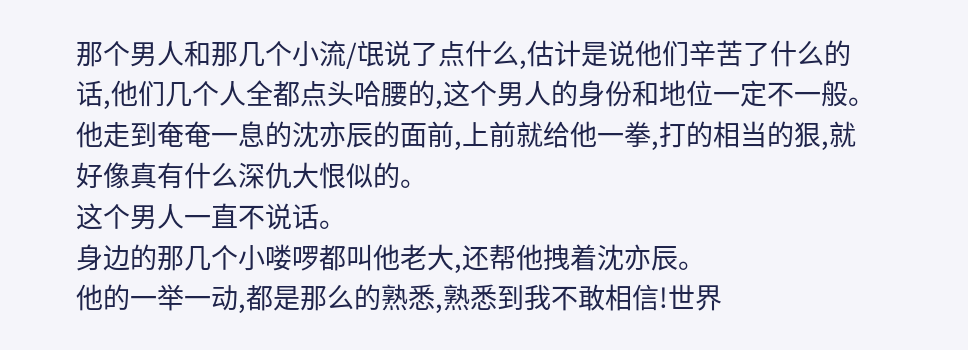那个男人和那几个小流/氓说了点什么,估计是说他们辛苦了什么的话,他们几个人全都点头哈腰的,这个男人的身份和地位一定不一般。
他走到奄奄一息的沈亦辰的面前,上前就给他一拳,打的相当的狠,就好像真有什么深仇大恨似的。
这个男人一直不说话。
身边的那几个小喽啰都叫他老大,还帮他拽着沈亦辰。
他的一举一动,都是那么的熟悉,熟悉到我不敢相信!世界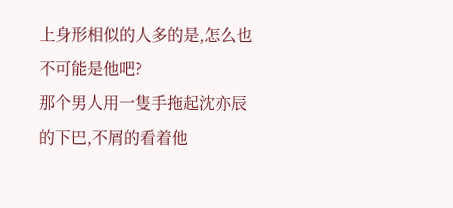上身形相似的人多的是,怎么也不可能是他吧?
那个男人用一隻手拖起沈亦辰的下巴,不屑的看着他